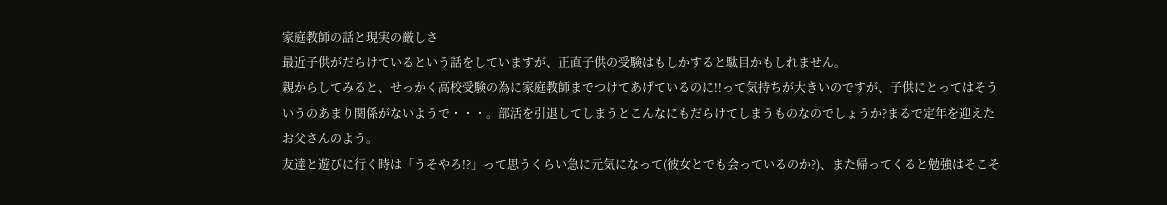家庭教師の話と現実の厳しさ
最近子供がだらけているという話をしていますが、正直子供の受験はもしかすると駄目かもしれません。
親からしてみると、せっかく高校受験の為に家庭教師までつけてあげているのに!!って気持ちが大きいのですが、子供にとってはそういうのあまり関係がないようで・・・。部活を引退してしまうとこんなにもだらけてしまうものなのでしょうか?まるで定年を迎えたお父さんのよう。
友達と遊びに行く時は「うそやろ!?」って思うくらい急に元気になって(彼女とでも会っているのか?)、また帰ってくると勉強はそこそ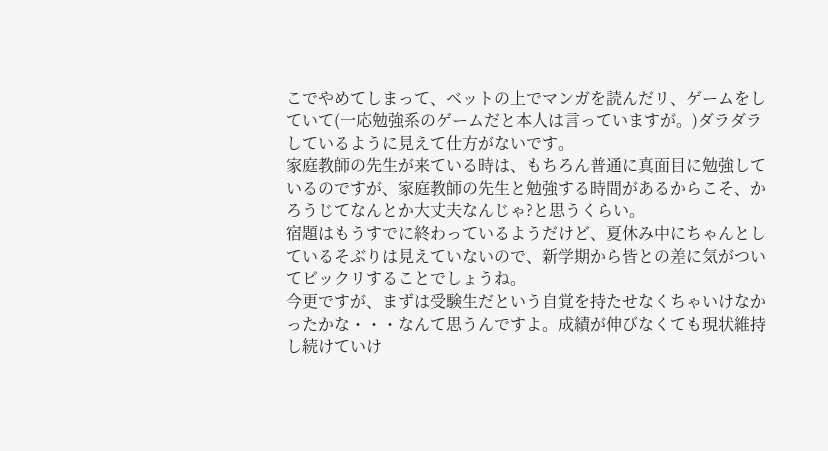こでやめてしまって、ベットの上でマンガを読んだリ、ゲームをしていて(一応勉強系のゲームだと本人は言っていますが。)ダラダラしているように見えて仕方がないです。
家庭教師の先生が来ている時は、もちろん普通に真面目に勉強しているのですが、家庭教師の先生と勉強する時間があるからこそ、かろうじてなんとか大丈夫なんじゃ?と思うくらい。
宿題はもうすでに終わっているようだけど、夏休み中にちゃんとしているそぶりは見えていないので、新学期から皆との差に気がついてビックリすることでしょうね。
今更ですが、まずは受験生だという自覚を持たせなくちゃいけなかったかな・・・なんて思うんですよ。成績が伸びなくても現状維持し続けていけ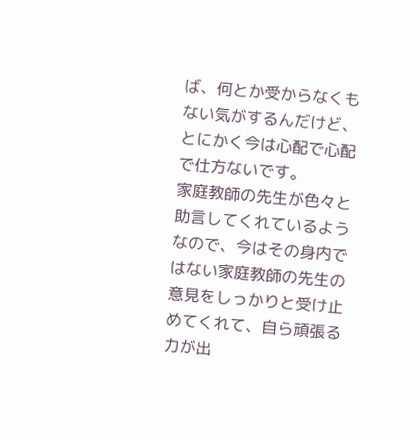ば、何とか受からなくもない気がするんだけど、とにかく今は心配で心配で仕方ないです。
家庭教師の先生が色々と助言してくれているようなので、今はその身内ではない家庭教師の先生の意見をしっかりと受け止めてくれて、自ら頑張る力が出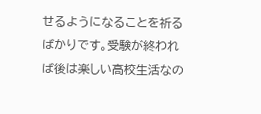せるようになることを祈るばかりです。受験が終われば後は楽しい高校生活なの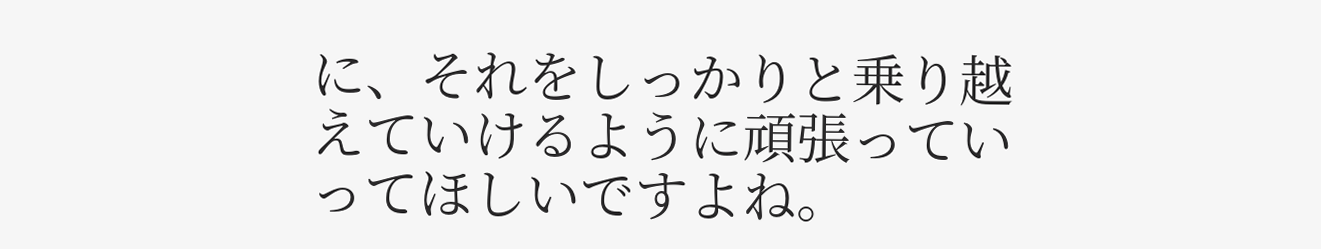に、それをしっかりと乗り越えていけるように頑張っていってほしいですよね。